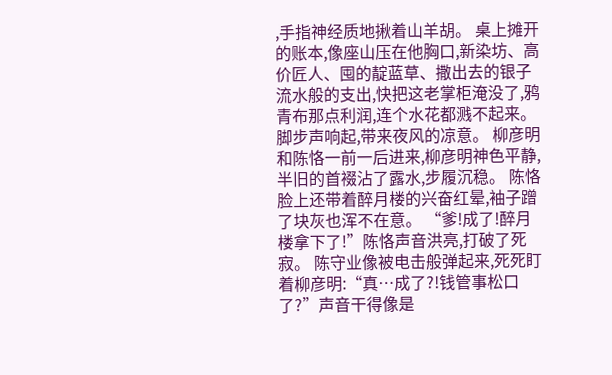,手指神经质地揪着山羊胡。 桌上摊开的账本,像座山压在他胸口,新染坊、高价匠人、囤的靛蓝草、撒出去的银子流水般的支出,快把这老掌柜淹没了,鸦青布那点利润,连个水花都溅不起来。 脚步声响起,带来夜风的凉意。 柳彦明和陈恪一前一后进来,柳彦明神色平静,半旧的首裰沾了露水,步履沉稳。 陈恪脸上还带着醉月楼的兴奋红晕,袖子蹭了块灰也浑不在意。 “爹!成了!醉月楼拿下了!”陈恪声音洪亮,打破了死寂。 陈守业像被电击般弹起来,死死盯着柳彦明:“真…成了?!钱管事松口了?”声音干得像是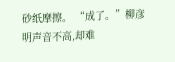砂纸摩擦。 “成了。”柳彦明声音不高,却难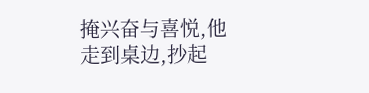掩兴奋与喜悦,他走到桌边,抄起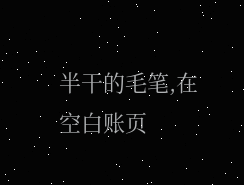半干的毛笔,在空白账页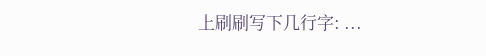上刷刷写下几行字: ...